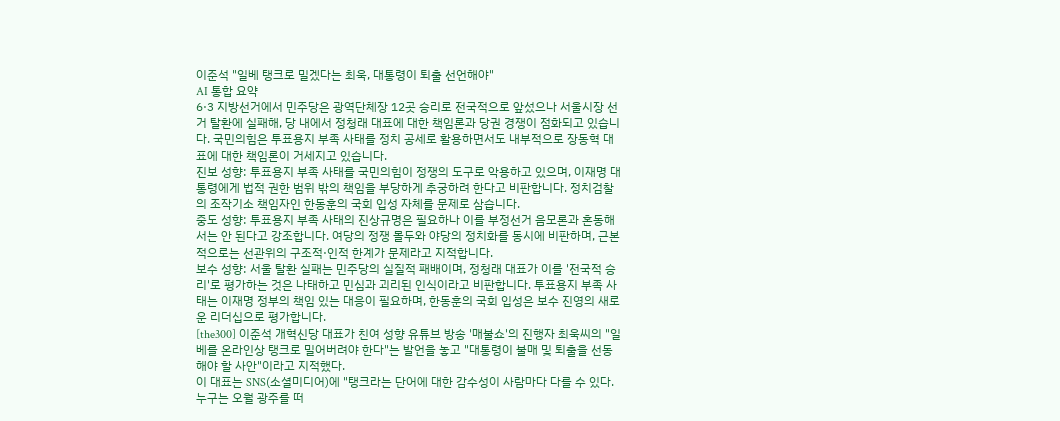이준석 "일베 탱크로 밀겠다는 최욱, 대통령이 퇴출 선언해야"
AI 통합 요약
6·3 지방선거에서 민주당은 광역단체장 12곳 승리로 전국적으로 앞섰으나 서울시장 선거 탈환에 실패해, 당 내에서 정청래 대표에 대한 책임론과 당권 경쟁이 점화되고 있습니다. 국민의힘은 투표용지 부족 사태를 정치 공세로 활용하면서도 내부적으로 장동혁 대표에 대한 책임론이 거세지고 있습니다.
진보 성향: 투표용지 부족 사태를 국민의힘이 정쟁의 도구로 악용하고 있으며, 이재명 대통령에게 법적 권한 범위 밖의 책임을 부당하게 추궁하려 한다고 비판합니다. 정치검찰의 조작기소 책임자인 한동훈의 국회 입성 자체를 문제로 삼습니다.
중도 성향: 투표용지 부족 사태의 진상규명은 필요하나 이를 부정선거 음모론과 혼동해서는 안 된다고 강조합니다. 여당의 정쟁 몰두와 야당의 정치화를 동시에 비판하며, 근본적으로는 선관위의 구조적·인적 한계가 문제라고 지적합니다.
보수 성향: 서울 탈환 실패는 민주당의 실질적 패배이며, 정청래 대표가 이를 '전국적 승리'로 평가하는 것은 나태하고 민심과 괴리된 인식이라고 비판합니다. 투표용지 부족 사태는 이재명 정부의 책임 있는 대응이 필요하며, 한동훈의 국회 입성은 보수 진영의 새로운 리더십으로 평가합니다.
[the300] 이준석 개혁신당 대표가 친여 성향 유튜브 방송 '매불쇼'의 진행자 최욱씨의 "일베를 온라인상 탱크로 밀어버려야 한다"는 발언을 놓고 "대통령이 불매 및 퇴출을 선동해야 할 사안"이라고 지적했다.
이 대표는 SNS(소셜미디어)에 "탱크라는 단어에 대한 감수성이 사람마다 다를 수 있다.
누구는 오월 광주를 떠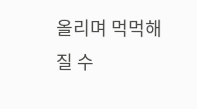올리며 먹먹해질 수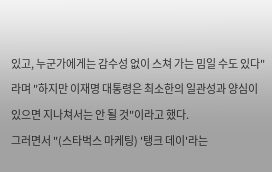있고, 누군가에게는 감수성 없이 스쳐 가는 밈일 수도 있다"라며 "하지만 이재명 대통령은 최소한의 일관성과 양심이 있으면 지나쳐서는 안 될 것"이라고 했다.
그러면서 "(스타벅스 마케팅) '탱크 데이'라는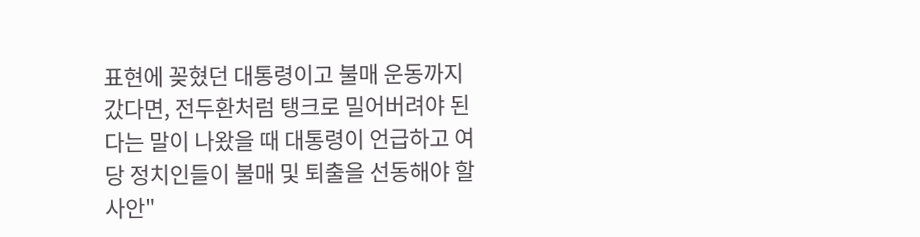표현에 꽂혔던 대통령이고 불매 운동까지 갔다면, 전두환처럼 탱크로 밀어버려야 된다는 말이 나왔을 때 대통령이 언급하고 여당 정치인들이 불매 및 퇴출을 선동해야 할 사안"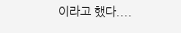이라고 했다....